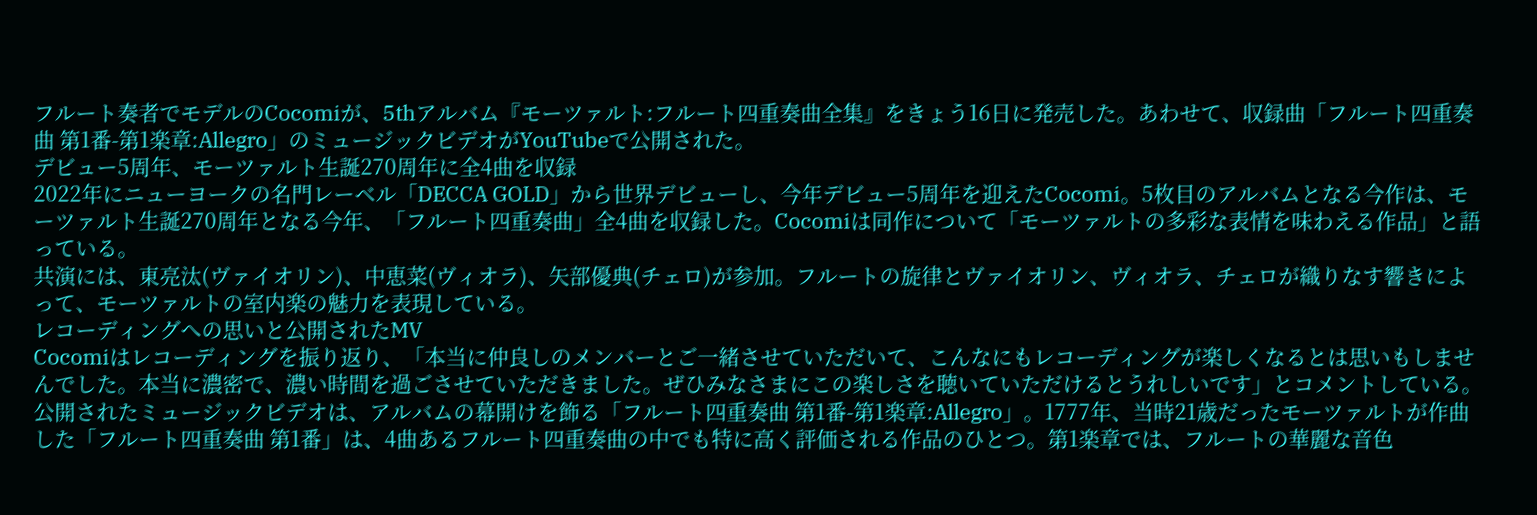フルート奏者でモデルのCocomiが、5thアルバム『モーツァルト:フルート四重奏曲全集』をきょう16日に発売した。あわせて、収録曲「フルート四重奏曲 第1番-第1楽章:Allegro」のミュージックビデオがYouTubeで公開された。
デビュー5周年、モーツァルト生誕270周年に全4曲を収録
2022年にニューヨークの名門レーベル「DECCA GOLD」から世界デビューし、今年デビュー5周年を迎えたCocomi。5枚目のアルバムとなる今作は、モーツァルト生誕270周年となる今年、「フルート四重奏曲」全4曲を収録した。Cocomiは同作について「モーツァルトの多彩な表情を味わえる作品」と語っている。
共演には、東亮汰(ヴァイオリン)、中恵菜(ヴィオラ)、矢部優典(チェロ)が参加。フルートの旋律とヴァイオリン、ヴィオラ、チェロが織りなす響きによって、モーツァルトの室内楽の魅力を表現している。
レコーディングへの思いと公開されたMV
Cocomiはレコーディングを振り返り、「本当に仲良しのメンバーとご一緒させていただいて、こんなにもレコーディングが楽しくなるとは思いもしませんでした。本当に濃密で、濃い時間を過ごさせていただきました。ぜひみなさまにこの楽しさを聴いていただけるとうれしいです」とコメントしている。
公開されたミュージックビデオは、アルバムの幕開けを飾る「フルート四重奏曲 第1番-第1楽章:Allegro」。1777年、当時21歳だったモーツァルトが作曲した「フルート四重奏曲 第1番」は、4曲あるフルート四重奏曲の中でも特に高く評価される作品のひとつ。第1楽章では、フルートの華麗な音色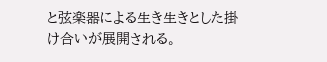と弦楽器による生き生きとした掛け合いが展開される。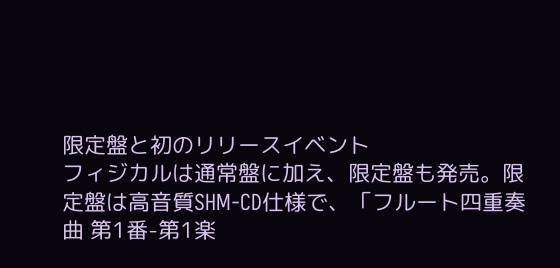限定盤と初のリリースイベント
フィジカルは通常盤に加え、限定盤も発売。限定盤は高音質SHM-CD仕様で、「フルート四重奏曲 第1番-第1楽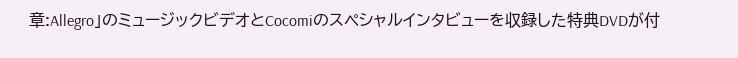章:Allegro」のミュージックビデオとCocomiのスペシャルインタビューを収録した特典DVDが付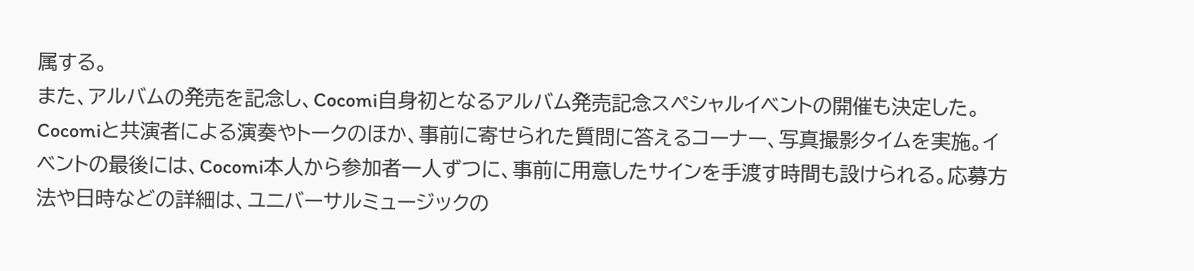属する。
また、アルバムの発売を記念し、Cocomi自身初となるアルバム発売記念スペシャルイベントの開催も決定した。Cocomiと共演者による演奏やトークのほか、事前に寄せられた質問に答えるコーナー、写真撮影タイムを実施。イベントの最後には、Cocomi本人から参加者一人ずつに、事前に用意したサインを手渡す時間も設けられる。応募方法や日時などの詳細は、ユニバーサルミュージックの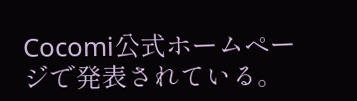Cocomi公式ホームページで発表されている。